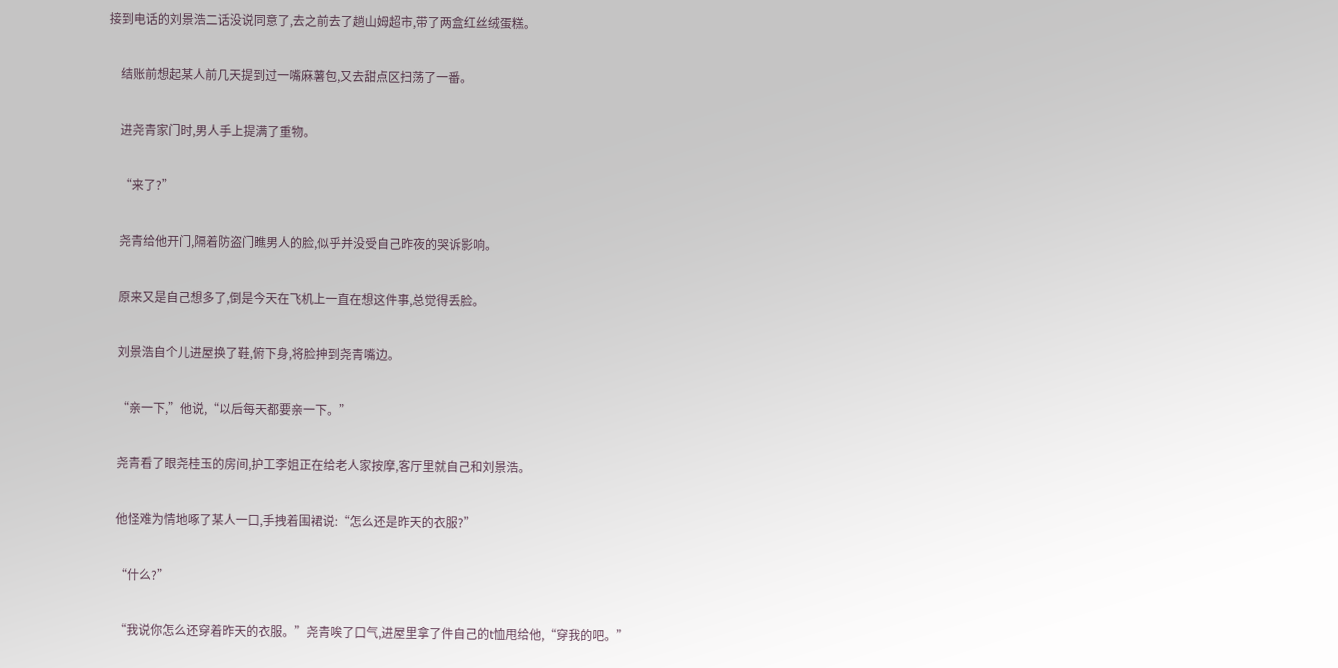接到电话的刘景浩二话没说同意了,去之前去了趟山姆超市,带了两盒红丝绒蛋糕。

    结账前想起某人前几天提到过一嘴麻薯包,又去甜点区扫荡了一番。

    进尧青家门时,男人手上提满了重物。

    “来了?”

    尧青给他开门,隔着防盗门瞧男人的脸,似乎并没受自己昨夜的哭诉影响。

    原来又是自己想多了,倒是今天在飞机上一直在想这件事,总觉得丢脸。

    刘景浩自个儿进屋换了鞋,俯下身,将脸抻到尧青嘴边。

    “亲一下,”他说,“以后每天都要亲一下。”

    尧青看了眼尧桂玉的房间,护工李姐正在给老人家按摩,客厅里就自己和刘景浩。

    他怪难为情地啄了某人一口,手拽着围裙说:“怎么还是昨天的衣服?”

    “什么?”

    “我说你怎么还穿着昨天的衣服。”尧青唉了口气,进屋里拿了件自己的t恤甩给他,“穿我的吧。”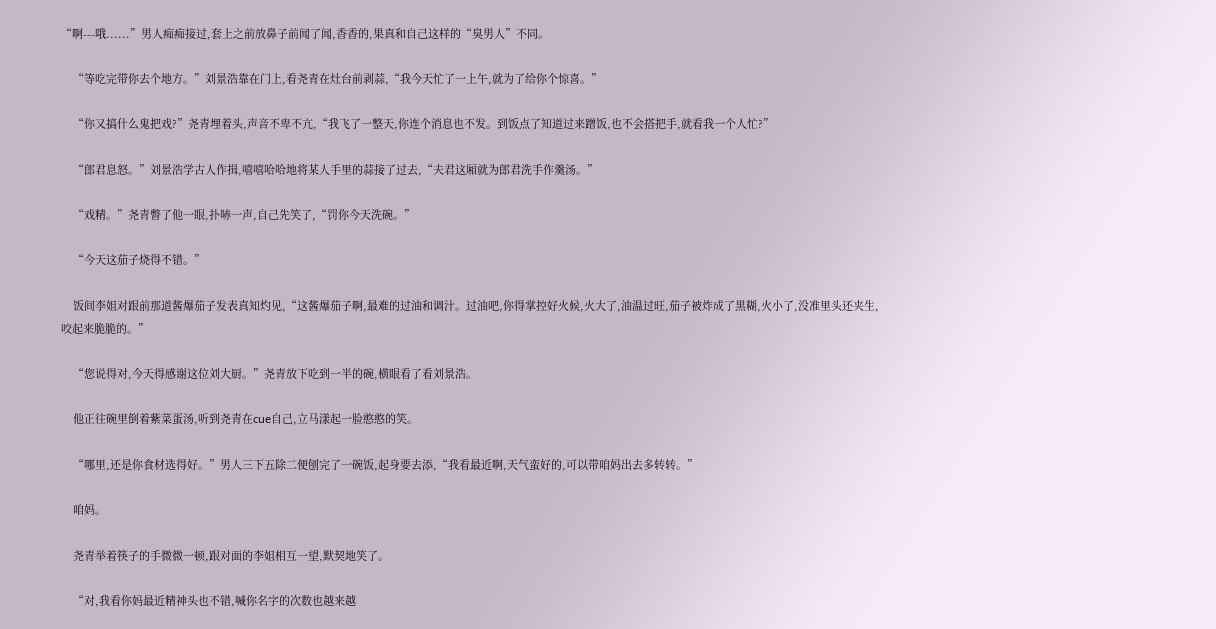“啊---哦......”男人痴痴接过,套上之前放鼻子前闻了闻,香香的,果真和自己这样的“臭男人”不同。

    “等吃完带你去个地方。”刘景浩靠在门上,看尧青在灶台前剥蒜,“我今天忙了一上午,就为了给你个惊喜。”

    “你又搞什么鬼把戏?”尧青埋着头,声音不卑不亢,“我飞了一整天,你连个消息也不发。到饭点了知道过来蹭饭,也不会搭把手,就看我一个人忙?”

    “郎君息怒。”刘景浩学古人作揖,嘻嘻哈哈地将某人手里的蒜接了过去,“夫君这厢就为郎君洗手作羹汤。”

    “戏精。”尧青瞥了他一眼,扑哧一声,自己先笑了,“罚你今天洗碗。”

    “今天这茄子烧得不错。”

    饭间李姐对跟前那道酱爆茄子发表真知灼见,“这酱爆茄子啊,最难的过油和调汁。过油吧,你得掌控好火候,火大了,油温过旺,茄子被炸成了黑糊,火小了,没准里头还夹生,咬起来脆脆的。”

    “您说得对,今天得感谢这位刘大厨。”尧青放下吃到一半的碗,横眼看了看刘景浩。

    他正往碗里倒着紫菜蛋汤,听到尧青在cue自己,立马漾起一脸憨憨的笑。

    “哪里,还是你食材选得好。”男人三下五除二便刨完了一碗饭,起身要去添,“我看最近啊,天气蛮好的,可以带咱妈出去多转转。”

    咱妈。

    尧青举着筷子的手微微一顿,跟对面的李姐相互一望,默契地笑了。

    “对,我看你妈最近精神头也不错,喊你名字的次数也越来越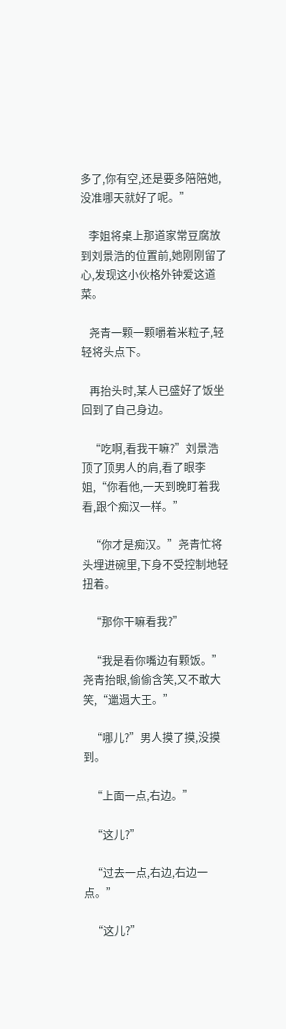多了,你有空,还是要多陪陪她,没准哪天就好了呢。”

    李姐将桌上那道家常豆腐放到刘景浩的位置前,她刚刚留了心,发现这小伙格外钟爱这道菜。

    尧青一颗一颗嚼着米粒子,轻轻将头点下。

    再抬头时,某人已盛好了饭坐回到了自己身边。

    “吃啊,看我干嘛?”刘景浩顶了顶男人的肩,看了眼李姐,“你看他,一天到晚盯着我看,跟个痴汉一样。”

    “你才是痴汉。”尧青忙将头埋进碗里,下身不受控制地轻扭着。

    “那你干嘛看我?”

    “我是看你嘴边有颗饭。”尧青抬眼,偷偷含笑,又不敢大笑,“邋遢大王。”

    “哪儿?”男人摸了摸,没摸到。

    “上面一点,右边。”

    “这儿?”

    “过去一点,右边,右边一点。”

    “这儿?”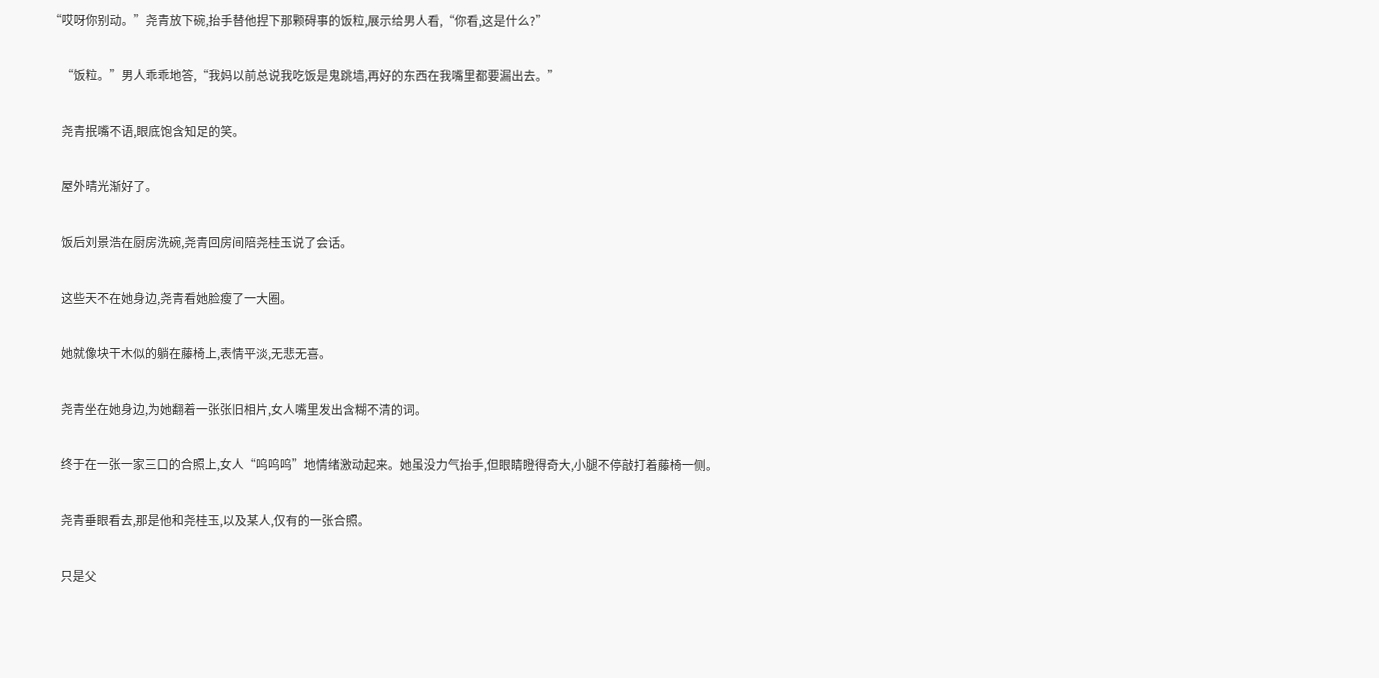“哎呀你别动。”尧青放下碗,抬手替他捏下那颗碍事的饭粒,展示给男人看,“你看,这是什么?”

    “饭粒。”男人乖乖地答,“我妈以前总说我吃饭是鬼跳墙,再好的东西在我嘴里都要漏出去。”

    尧青抿嘴不语,眼底饱含知足的笑。

    屋外晴光渐好了。

    饭后刘景浩在厨房洗碗,尧青回房间陪尧桂玉说了会话。

    这些天不在她身边,尧青看她脸瘦了一大圈。

    她就像块干木似的躺在藤椅上,表情平淡,无悲无喜。

    尧青坐在她身边,为她翻着一张张旧相片,女人嘴里发出含糊不清的词。

    终于在一张一家三口的合照上,女人“呜呜呜”地情绪激动起来。她虽没力气抬手,但眼睛瞪得奇大,小腿不停敲打着藤椅一侧。

    尧青垂眼看去,那是他和尧桂玉,以及某人,仅有的一张合照。

    只是父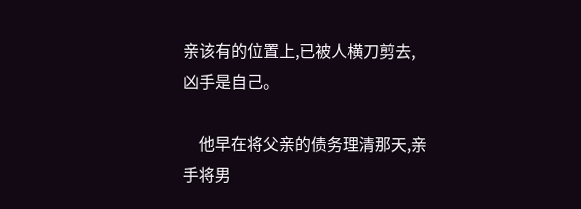亲该有的位置上,已被人横刀剪去,凶手是自己。

    他早在将父亲的债务理清那天,亲手将男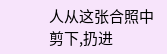人从这张合照中剪下,扔进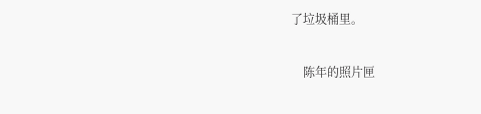了垃圾桶里。

    陈年的照片匣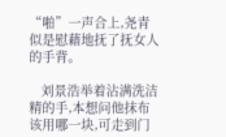“啪”一声合上,尧青似是慰藉地抚了抚女人的手背。

    刘景浩举着沾满洗洁精的手,本想问他抹布该用哪一块,可走到门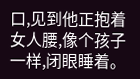口,见到他正抱着女人腰,像个孩子一样,闭眼睡着。